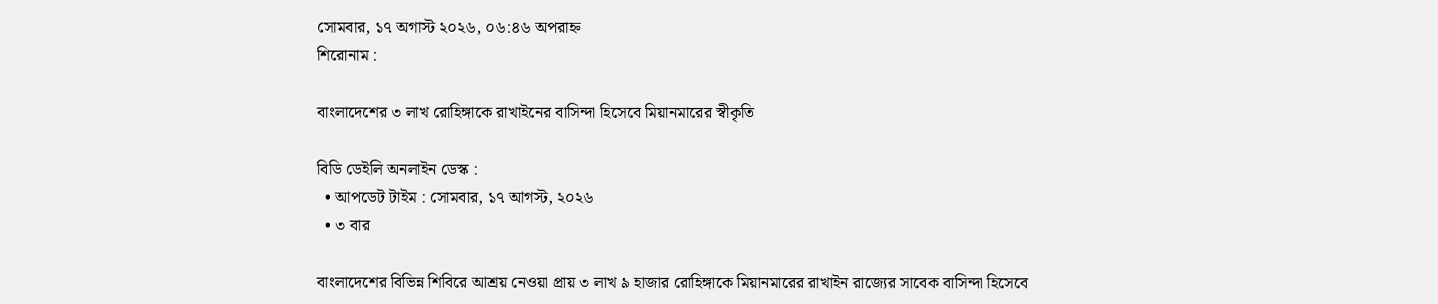সোমবার, ১৭ অগাস্ট ২০২৬, ০৬:৪৬ অপরাহ্ন
শিরোনাম :

বাংলাদেশের ৩ লাখ রোহিঙ্গাকে রাখাইনের বাসিন্দা হিসেবে মিয়ানমারের স্বীকৃতি

বিডি ডেইলি অনলাইন ডেস্ক :
  • আপডেট টাইম : সোমবার, ১৭ আগস্ট, ২০২৬
  • ৩ বার

বাংলাদেশের বিভিন্ন শিবিরে আশ্রয় নেওয়া প্রায় ৩ লাখ ৯ হাজার রোহিঙ্গাকে মিয়ানমারের রাখাইন রাজ্যের সাবেক বাসিন্দা হিসেবে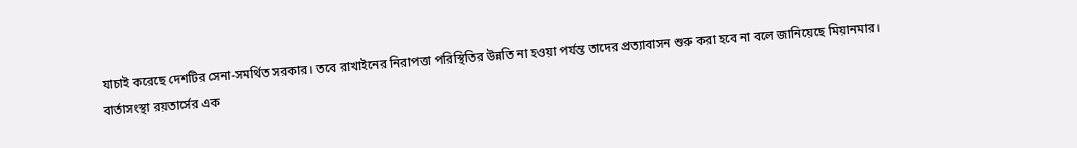যাচাই করেছে দেশটির সেনা-সমর্থিত সরকার। তবে রাখাইনের নিরাপত্তা পরিস্থিতির উন্নতি না হওয়া পর্যন্ত তাদের প্রত্যাবাসন শুরু করা হবে না বলে জানিয়েছে মিয়ানমার। বার্তাসংস্থা রয়তার্সের এক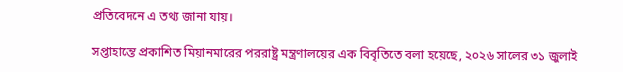প্রতিবেদনে এ তথ্য জানা যায়।

সপ্তাহান্তে প্রকাশিত মিয়ানমারের পররাষ্ট্র মন্ত্রণালয়ের এক বিবৃতিতে বলা হয়েছে, ২০২৬ সালের ৩১ জুলাই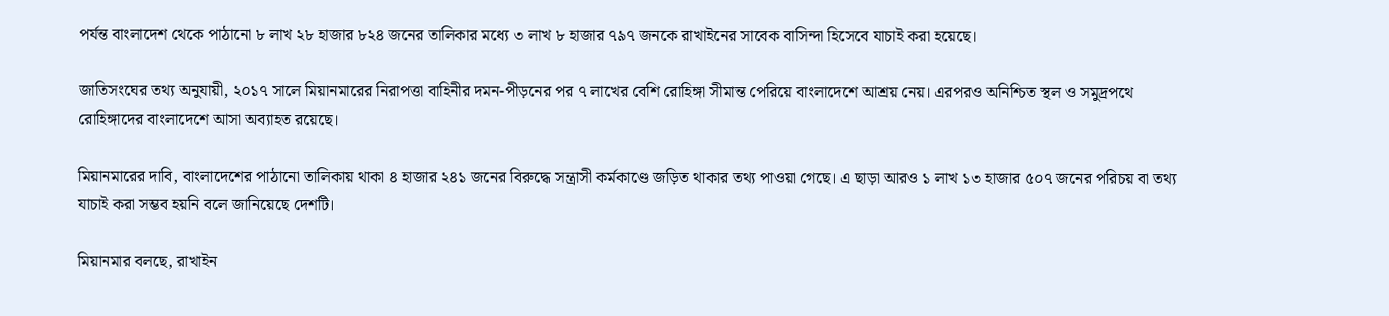পর্যন্ত বাংলাদেশ থেকে পাঠানো ৮ লাখ ২৮ হাজার ৮২৪ জনের তালিকার মধ্যে ৩ লাখ ৮ হাজার ৭৯৭ জনকে রাখাইনের সাবেক বাসিন্দা হিসেবে যাচাই করা হয়েছে।

জাতিসংঘের তথ্য অনুযায়ী, ২০১৭ সালে মিয়ানমারের নিরাপত্তা বাহিনীর দমন-পীড়নের পর ৭ লাখের বেশি রোহিঙ্গা সীমান্ত পেরিয়ে বাংলাদেশে আশ্রয় নেয়। এরপরও অনিশ্চিত স্থল ও সমুদ্রপথে রোহিঙ্গাদের বাংলাদেশে আসা অব্যাহত রয়েছে।

মিয়ানমারের দাবি, বাংলাদেশের পাঠানো তালিকায় থাকা ৪ হাজার ২৪১ জনের বিরুদ্ধে সন্ত্রাসী কর্মকাণ্ডে জড়িত থাকার তথ্য পাওয়া গেছে। এ ছাড়া আরও ১ লাখ ১৩ হাজার ৫০৭ জনের পরিচয় বা তথ্য যাচাই করা সম্ভব হয়নি বলে জানিয়েছে দেশটি।

মিয়ানমার বলছে, রাখাইন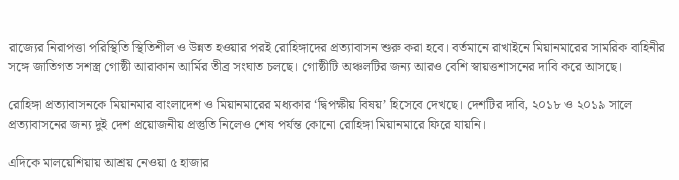রাজ্যের নিরাপত্তা পরিস্থিতি স্থিতিশীল ও উন্নত হওয়ার পরই রোহিঙ্গাদের প্রত্যাবাসন শুরু করা হবে। বর্তমানে রাখাইনে মিয়ানমারের সামরিক বাহিনীর সঙ্গে জাতিগত সশস্ত্র গোষ্ঠী আরাকান আর্মির তীব্র সংঘাত চলছে। গোষ্ঠীটি অঞ্চলটির জন্য আরও বেশি স্বায়ত্তশাসনের দাবি করে আসছে।

রোহিঙ্গা প্রত্যাবাসনকে মিয়ানমার বাংলাদেশ ও মিয়ানমারের মধ্যকার ‘দ্বিপক্ষীয় বিষয়’ হিসেবে দেখছে। দেশটির দাবি, ২০১৮ ও ২০১৯ সালে প্রত্যাবাসনের জন্য দুই দেশ প্রয়োজনীয় প্রস্তুতি নিলেও শেষ পর্যন্ত কোনো রোহিঙ্গা মিয়ানমারে ফিরে যায়নি।

এদিকে মালয়েশিয়ায় আশ্রয় নেওয়া ৫ হাজার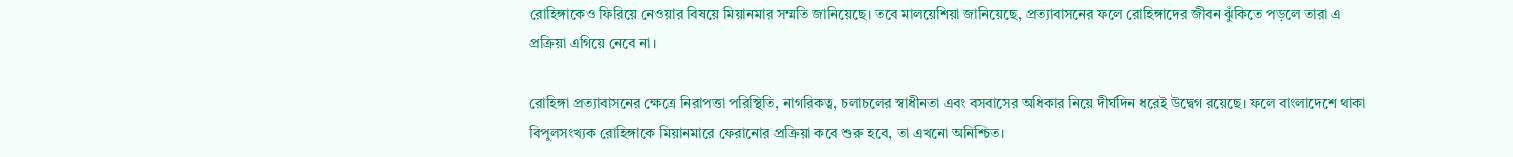রোহিঙ্গাকেও ফিরিয়ে নেওয়ার বিষয়ে মিয়ানমার সম্মতি জানিয়েছে। তবে মালয়েশিয়া জানিয়েছে, প্রত্যাবাসনের ফলে রোহিঙ্গাদের জীবন ঝুঁকিতে পড়লে তারা এ প্রক্রিয়া এগিয়ে নেবে না।

রোহিঙ্গা প্রত্যাবাসনের ক্ষেত্রে নিরাপত্তা পরিস্থিতি, নাগরিকত্ব, চলাচলের স্বাধীনতা এবং বসবাসের অধিকার নিয়ে দীর্ঘদিন ধরেই উদ্বেগ রয়েছে। ফলে বাংলাদেশে থাকা বিপুলসংখ্যক রোহিঙ্গাকে মিয়ানমারে ফেরানোর প্রক্রিয়া কবে শুরু হবে, তা এখনো অনিশ্চিত।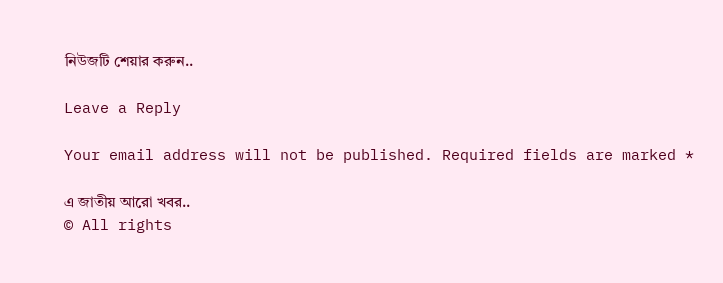নিউজটি শেয়ার করুন..

Leave a Reply

Your email address will not be published. Required fields are marked *

এ জাতীয় আরো খবর..
© All rights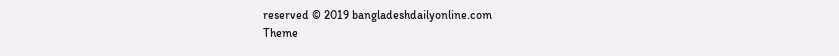reserved © 2019 bangladeshdailyonline.com
Theme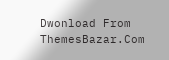Dwonload From ThemesBazar.Com